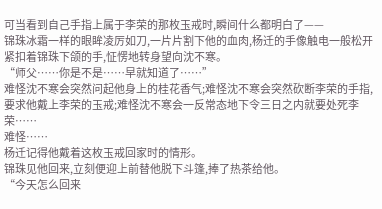可当看到自己手指上属于李荣的那枚玉戒时,瞬间什么都明白了——
锦珠冰霜一样的眼眸凌厉如刀,一片片割下他的血肉,杨迁的手像触电一般松开紧扣着锦珠下颌的手,怔愣地转身望向沈不寒。
“师父……你是不是……早就知道了……”
难怪沈不寒会突然问起他身上的桂花香气;难怪沈不寒会突然砍断李荣的手指,要求他戴上李荣的玉戒;难怪沈不寒会一反常态地下令三日之内就要处死李荣……
难怪……
杨迁记得他戴着这枚玉戒回家时的情形。
锦珠见他回来,立刻便迎上前替他脱下斗篷,捧了热茶给他。
“今天怎么回来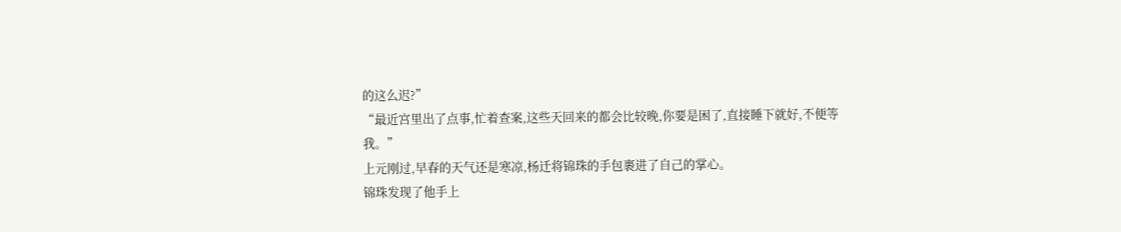的这么迟?”
“最近宫里出了点事,忙着查案,这些天回来的都会比较晚,你要是困了,直接睡下就好,不便等我。”
上元刚过,早春的天气还是寒凉,杨迁将锦珠的手包裹进了自己的掌心。
锦珠发现了他手上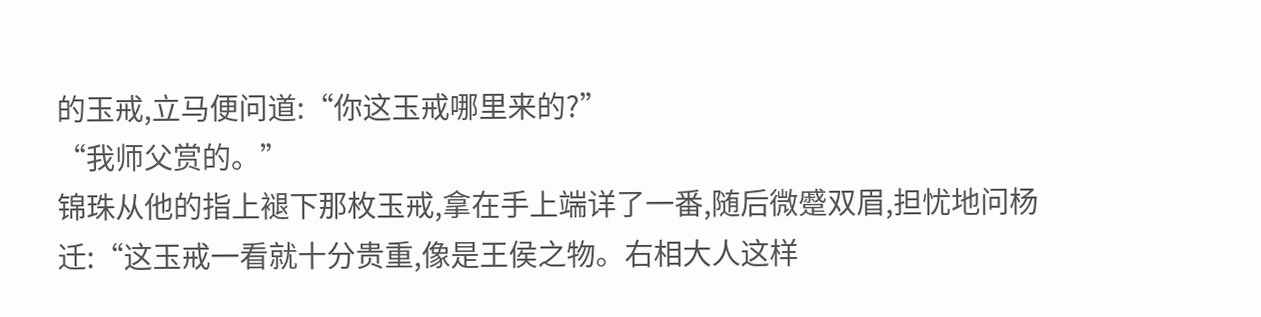的玉戒,立马便问道:“你这玉戒哪里来的?”
“我师父赏的。”
锦珠从他的指上褪下那枚玉戒,拿在手上端详了一番,随后微蹙双眉,担忧地问杨迁:“这玉戒一看就十分贵重,像是王侯之物。右相大人这样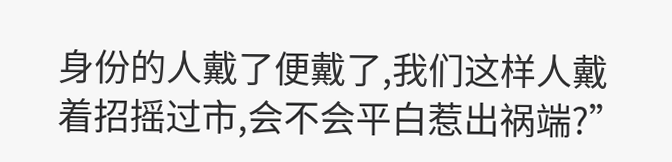身份的人戴了便戴了,我们这样人戴着招摇过市,会不会平白惹出祸端?”